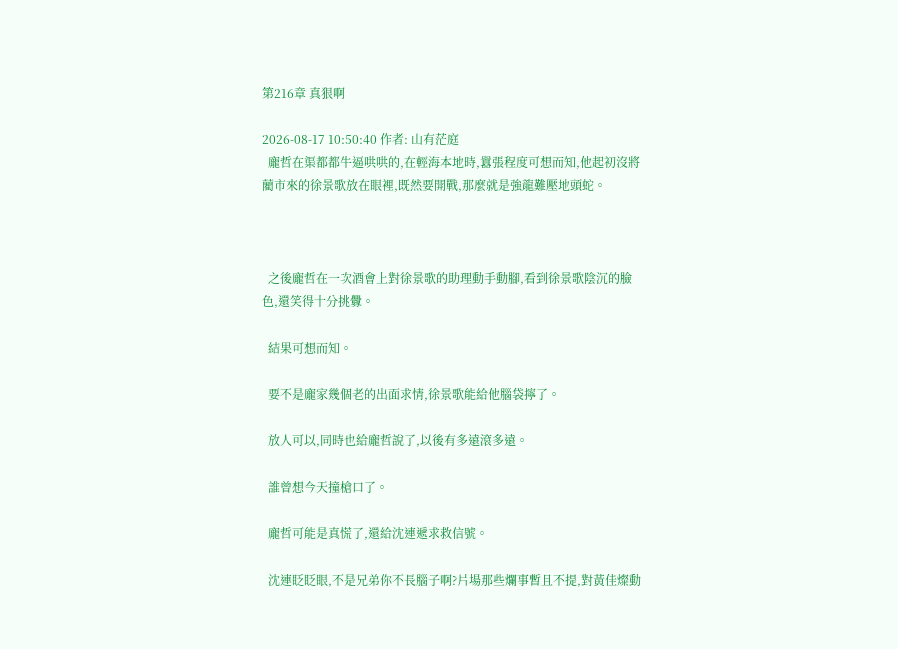第216章 真狠啊

2026-08-17 10:50:40 作者: 山有茫庭
  龐哲在渠都都牛逼哄哄的,在輕海本地時,囂張程度可想而知,他起初沒將藺市來的徐景歌放在眼裡,既然要開戰,那麼就是強龍難壓地頭蛇。



  之後龐哲在一次酒會上對徐景歌的助理動手動腳,看到徐景歌陰沉的臉色,還笑得十分挑釁。

  結果可想而知。

  要不是龐家幾個老的出面求情,徐景歌能給他腦袋擰了。

  放人可以,同時也給龐哲說了,以後有多遠滾多遠。

  誰曾想今天撞槍口了。

  龐哲可能是真慌了,還給沈連遞求救信號。

  沈連眨眨眼,不是兄弟你不長腦子啊?片場那些爛事暫且不提,對黃佳燦動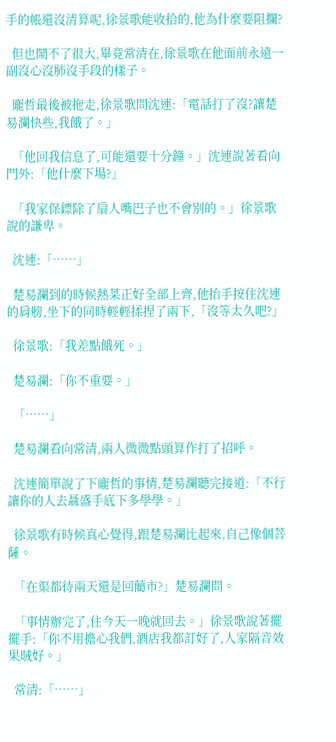手的帳還沒清算呢,徐景歌能收拾的,他為什麼要阻攔?

  但也鬧不了很大,畢竟常清在,徐景歌在他面前永遠一副沒心沒肺沒手段的樣子。

  龐哲最後被拖走,徐景歌問沈連:「電話打了沒?讓楚易瀾快些,我餓了。」

  「他回我信息了,可能還要十分鐘。」沈連說著看向門外:「他什麼下場?」

  「我家保鏢除了扇人嘴巴子也不會別的。」徐景歌說的謙卑。

  沈連:「……」

  楚易瀾到的時候熱菜正好全部上齊,他抬手按住沈連的肩膀,坐下的同時輕輕揉捏了兩下,「沒等太久吧?」

  徐景歌:「我差點餓死。」

  楚易瀾:「你不重要。」

  「……」

  楚易瀾看向常清,兩人微微點頭算作打了招呼。

  沈連簡單說了下龐哲的事情,楚易瀾聽完接道:「不行讓你的人去聶盛手底下多學學。」

  徐景歌有時候真心覺得,跟楚易瀾比起來,自己像個菩薩。

  「在渠都待兩天還是回藺市?」楚易瀾問。

  「事情辦完了,住今天一晚就回去。」徐景歌說著擺擺手:「你不用擔心我們,酒店我都訂好了,人家隔音效果賊好。」

  常清:「……」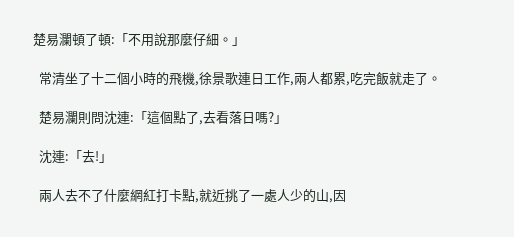楚易瀾頓了頓:「不用說那麼仔細。」

  常清坐了十二個小時的飛機,徐景歌連日工作,兩人都累,吃完飯就走了。

  楚易瀾則問沈連:「這個點了,去看落日嗎?」

  沈連:「去!」

  兩人去不了什麼網紅打卡點,就近挑了一處人少的山,因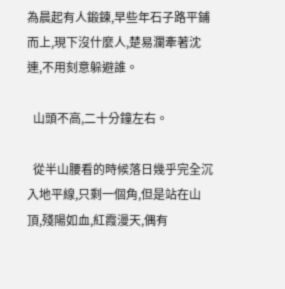為晨起有人鍛鍊,早些年石子路平鋪而上,現下沒什麼人,楚易瀾牽著沈連,不用刻意躲避誰。

  山頭不高,二十分鐘左右。

  從半山腰看的時候落日幾乎完全沉入地平線,只剩一個角,但是站在山頂,殘陽如血,紅霞漫天,偶有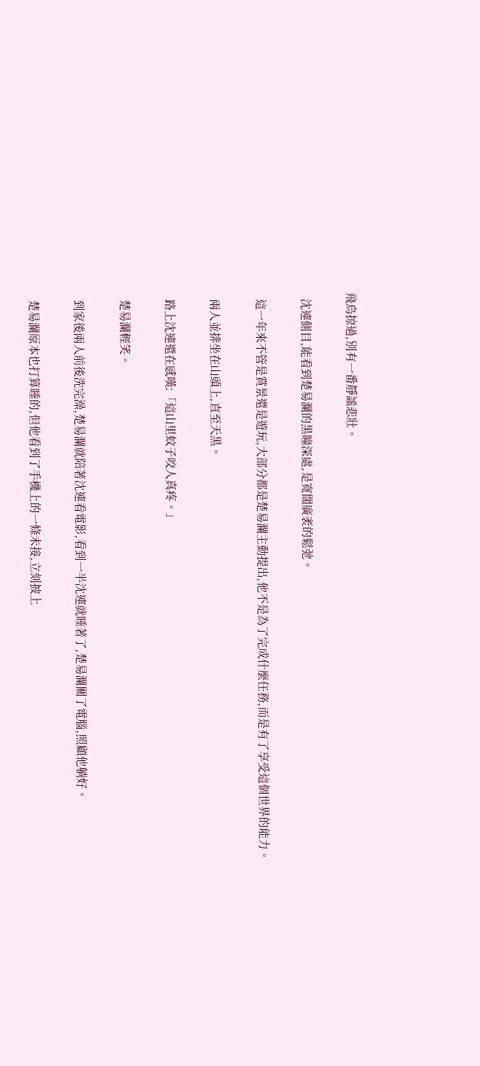飛鳥掠過,別有一番靜謐悲壯。

  沈連側目,能看到楚易瀾的黑瞳深處,是寬闊廣袤的鬆弛。

  這一年來不管是賞景還是遊玩,大部分都是楚易瀾主動提出,他不是為了完成什麼任務,而是有了享受這個世界的能力。

  兩人並排坐在山頭上,直至天黑。

  路上沈連還在感嘆:「這山里蚊子咬人真疼。」

  楚易瀾輕笑。

  到家後兩人前後洗完澡,楚易瀾就陪著沈連看電影,看到一半沈連就睡著了,楚易瀾關了電腦,照顧他躺好。

  楚易瀾原本也打算睡的,但他看到了手機上的一條未接,立刻披上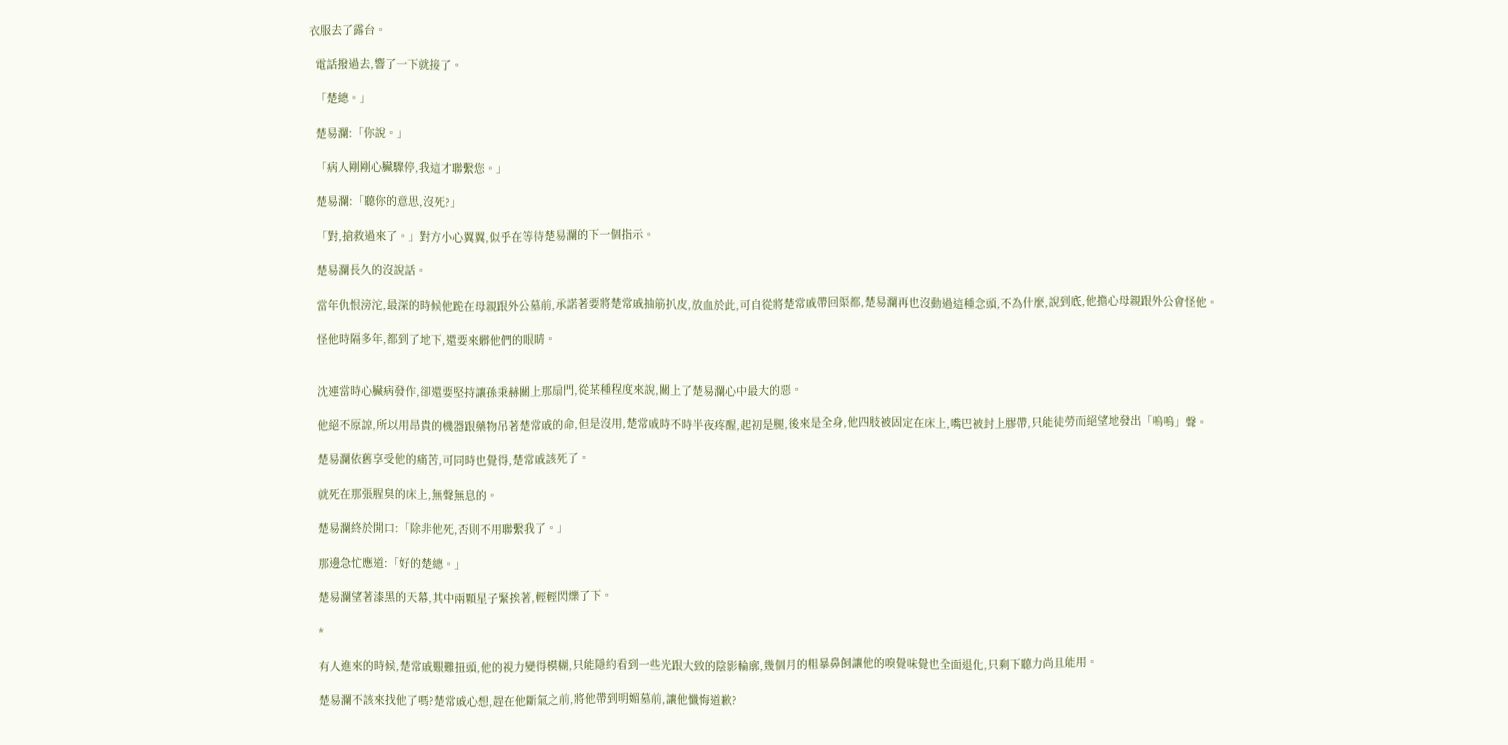衣服去了露台。

  電話撥過去,響了一下就接了。

  「楚總。」

  楚易瀾:「你說。」

  「病人剛剛心臟驟停,我這才聯繫您。」

  楚易瀾:「聽你的意思,沒死?」

  「對,搶救過來了。」對方小心翼翼,似乎在等待楚易瀾的下一個指示。

  楚易瀾長久的沒說話。

  當年仇恨滂沱,最深的時候他跪在母親跟外公墓前,承諾著要將楚常戚抽筋扒皮,放血於此,可自從將楚常戚帶回渠都,楚易瀾再也沒動過這種念頭,不為什麼,說到底,他擔心母親跟外公會怪他。

  怪他時隔多年,都到了地下,還要來髒他們的眼睛。


  沈連當時心臟病發作,卻還要堅持讓孫秉赫關上那扇門,從某種程度來說,關上了楚易瀾心中最大的惡。

  他絕不原諒,所以用昂貴的機器跟藥物吊著楚常戚的命,但是沒用,楚常戚時不時半夜疼醒,起初是腿,後來是全身,他四肢被固定在床上,嘴巴被封上膠帶,只能徒勞而絕望地發出「嗚嗚」聲。

  楚易瀾依舊享受他的痛苦,可同時也覺得,楚常戚該死了。

  就死在那張腥臭的床上,無聲無息的。

  楚易瀾終於開口:「除非他死,否則不用聯繫我了。」

  那邊急忙應道:「好的楚總。」

  楚易瀾望著漆黑的天幕,其中兩顆星子緊挨著,輕輕閃爍了下。

  *

  有人進來的時候,楚常戚艱難扭頭,他的視力變得模糊,只能隱約看到一些光跟大致的陰影輪廓,幾個月的粗暴鼻飼讓他的嗅覺味覺也全面退化,只剩下聽力尚且能用。

  楚易瀾不該來找他了嗎?楚常戚心想,趕在他斷氣之前,將他帶到明媚墓前,讓他懺悔道歉?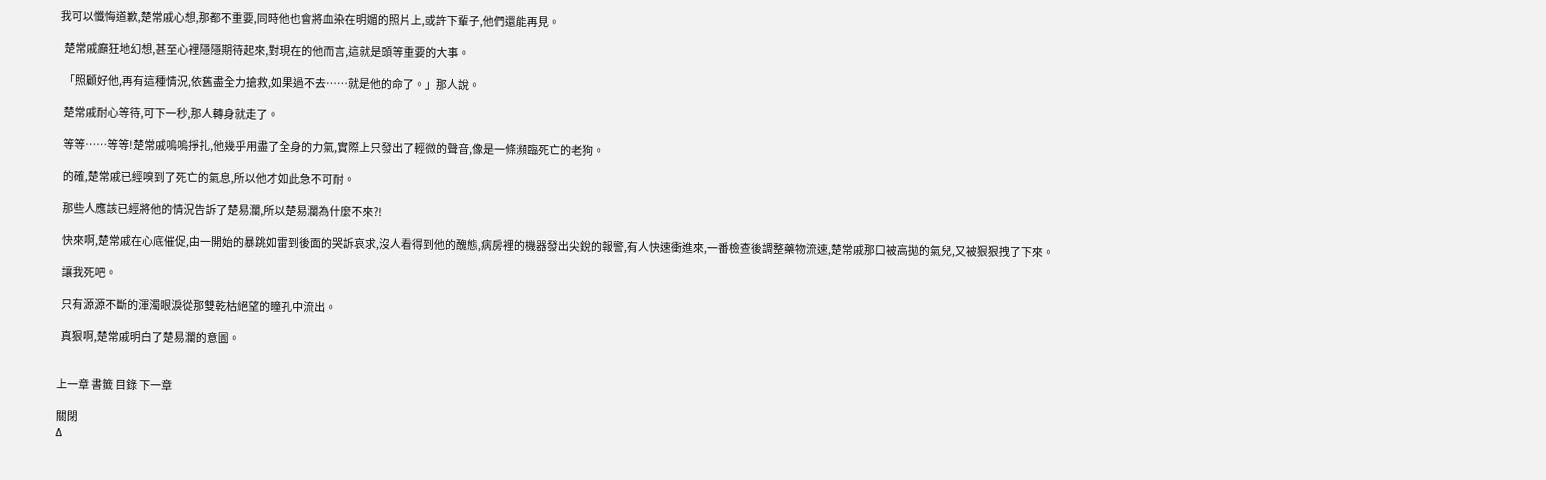我可以懺悔道歉,楚常戚心想,那都不重要,同時他也會將血染在明媚的照片上,或許下輩子,他們還能再見。

  楚常戚癲狂地幻想,甚至心裡隱隱期待起來,對現在的他而言,這就是頭等重要的大事。

  「照顧好他,再有這種情況,依舊盡全力搶救,如果過不去……就是他的命了。」那人說。

  楚常戚耐心等待,可下一秒,那人轉身就走了。

  等等……等等!楚常戚嗚嗚掙扎,他幾乎用盡了全身的力氣,實際上只發出了輕微的聲音,像是一條瀕臨死亡的老狗。

  的確,楚常戚已經嗅到了死亡的氣息,所以他才如此急不可耐。

  那些人應該已經將他的情況告訴了楚易瀾,所以楚易瀾為什麼不來?!

  快來啊,楚常戚在心底催促,由一開始的暴跳如雷到後面的哭訴哀求,沒人看得到他的醜態,病房裡的機器發出尖銳的報警,有人快速衝進來,一番檢查後調整藥物流速,楚常戚那口被高拋的氣兒,又被狠狠拽了下來。

  讓我死吧。

  只有源源不斷的渾濁眼淚從那雙乾枯絕望的瞳孔中流出。

  真狠啊,楚常戚明白了楚易瀾的意圖。


上一章 書籤 目錄 下一章

關閉
Δ